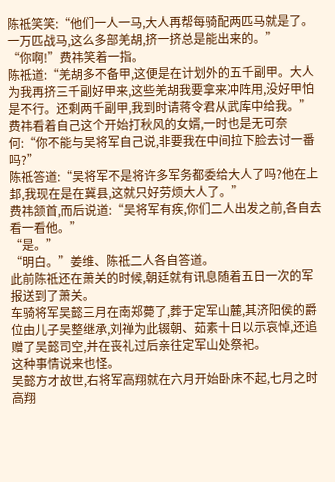陈祗笑笑:“他们一人一马,大人再帮每骑配两匹马就是了。一万匹战马,这么多部羌胡,挤一挤总是能出来的。”
“你啊!”费祎笑着一指。
陈祗道:“羌胡多不备甲,这便是在计划外的五千副甲。大人为我再挤三千副好甲来,这些羌胡我要拿来冲阵用,没好甲怕是不行。还剩两千副甲,我到时请蒋令君从武库中给我。”
费祎看着自己这个开始打秋风的女婿,一时也是无可奈何:“你不能与吴将军自己说,非要我在中间拉下脸去讨一番吗?”
陈祗答道:“吴将军不是将许多军务都委给大人了吗?他在上邽,我现在是在冀县,这就只好劳烦大人了。”
费祎颔首,而后说道:“吴将军有疾,你们二人出发之前,各自去看一看他。”
“是。”
“明白。”姜维、陈祗二人各自答道。
此前陈祗还在萧关的时候,朝廷就有讯息随着五日一次的军报送到了萧关。
车骑将军吴懿三月在南郑薨了,葬于定军山麓,其济阳侯的爵位由儿子吴整继承,刘禅为此辍朝、茹素十日以示哀悼,还追赠了吴懿司空,并在丧礼过后亲往定军山处祭祀。
这种事情说来也怪。
吴懿方才故世,右将军高翔就在六月开始卧床不起,七月之时高翔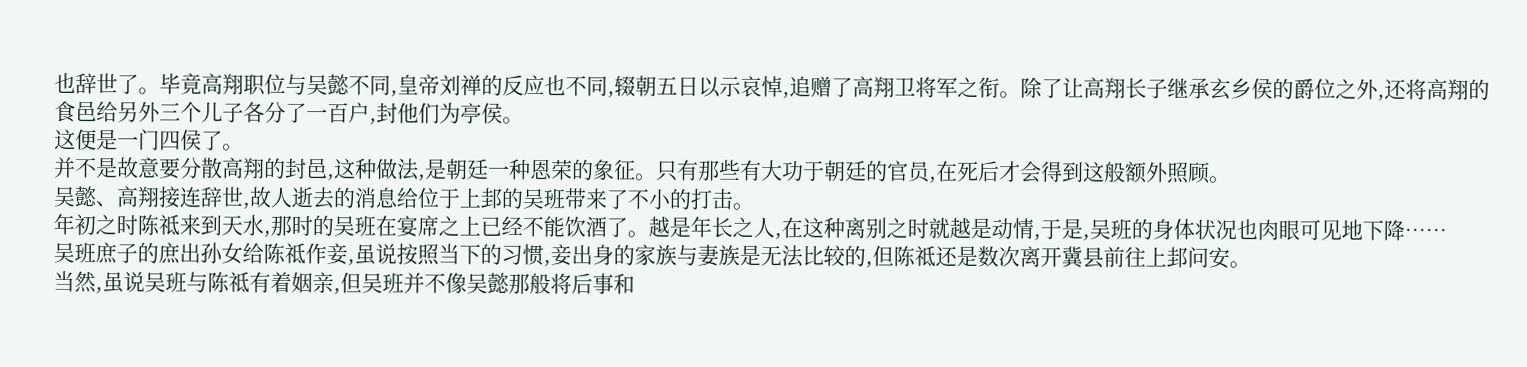也辞世了。毕竟高翔职位与吴懿不同,皇帝刘禅的反应也不同,辍朝五日以示哀悼,追赠了高翔卫将军之衔。除了让高翔长子继承玄乡侯的爵位之外,还将高翔的食邑给另外三个儿子各分了一百户,封他们为亭侯。
这便是一门四侯了。
并不是故意要分散高翔的封邑,这种做法,是朝廷一种恩荣的象征。只有那些有大功于朝廷的官员,在死后才会得到这般额外照顾。
吴懿、高翔接连辞世,故人逝去的消息给位于上邽的吴班带来了不小的打击。
年初之时陈祗来到天水,那时的吴班在宴席之上已经不能饮酒了。越是年长之人,在这种离别之时就越是动情,于是,吴班的身体状况也肉眼可见地下降……
吴班庶子的庶出孙女给陈祗作妾,虽说按照当下的习惯,妾出身的家族与妻族是无法比较的,但陈祗还是数次离开冀县前往上邽问安。
当然,虽说吴班与陈祗有着姻亲,但吴班并不像吴懿那般将后事和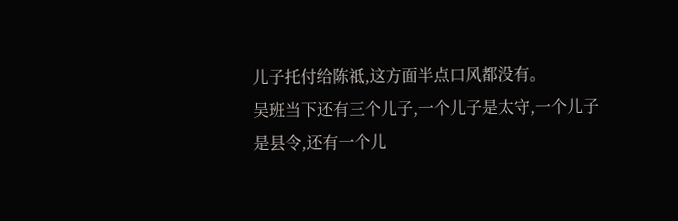儿子托付给陈祗,这方面半点口风都没有。
吴班当下还有三个儿子,一个儿子是太守,一个儿子是县令,还有一个儿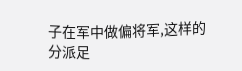子在军中做偏将军,这样的分派足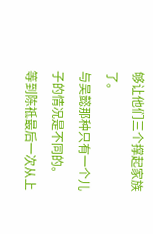够让他们三个撑起家族了。
与吴懿那种只有一个儿子的情况是不同的。
等到陈祗最后一次从上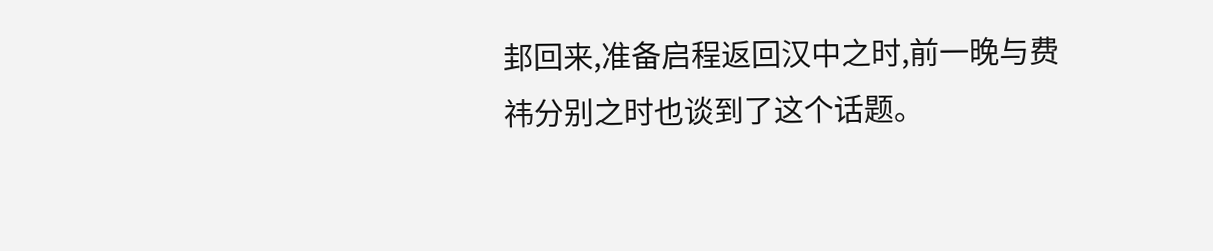邽回来,准备启程返回汉中之时,前一晚与费祎分别之时也谈到了这个话题。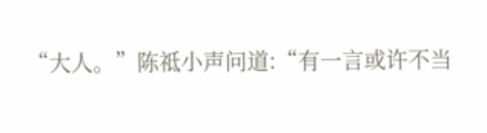“大人。”陈祗小声问道:“有一言或许不当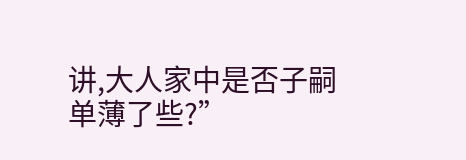讲,大人家中是否子嗣单薄了些?”